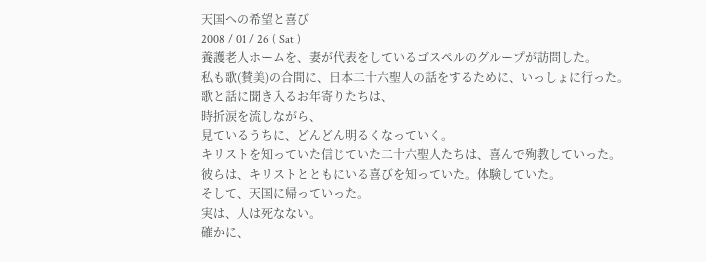天国への希望と喜び
2008 / 01 / 26 ( Sat )
養護老人ホームを、妻が代表をしているゴスペルのグループが訪問した。
私も歌(賛美)の合間に、日本二十六聖人の話をするために、いっしょに行った。
歌と話に聞き入るお年寄りたちは、
時折涙を流しながら、
見ているうちに、どんどん明るくなっていく。
キリストを知っていた信じていた二十六聖人たちは、喜んで殉教していった。
彼らは、キリストとともにいる喜びを知っていた。体験していた。
そして、天国に帰っていった。
実は、人は死なない。
確かに、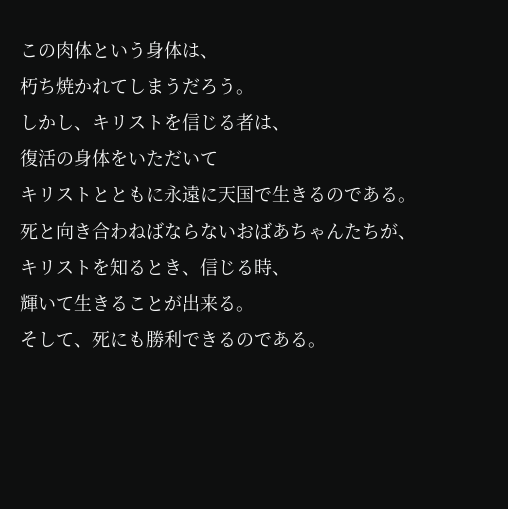この肉体という身体は、
朽ち焼かれてしまうだろう。
しかし、キリストを信じる者は、
復活の身体をいただいて
キリストとともに永遠に天国で生きるのである。
死と向き合わねばならないおばあちゃんたちが、
キリストを知るとき、信じる時、
輝いて生きることが出来る。
そして、死にも勝利できるのである。